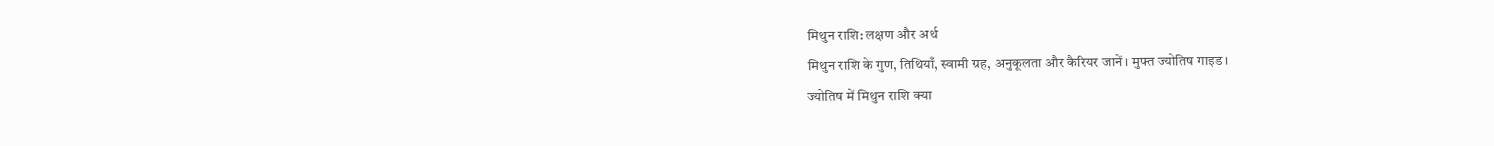मिथुन राशि: लक्षण और अर्थ
मिथुन राशि के गुण, तिथियाँ, स्वामी ग्रह, अनुकूलता और कैरियर जानें। मुफ्त ज्योतिष गाइड।
ज्योतिष में मिथुन राशि क्या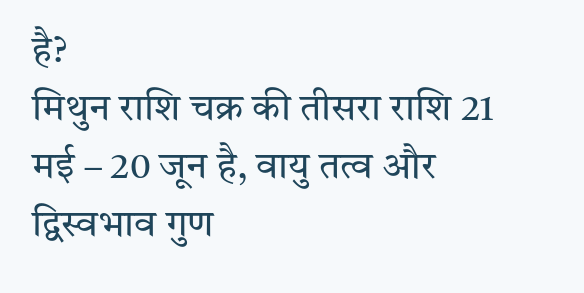है?
मिथुन राशि चक्र की तीसरा राशि 21 मई – 20 जून है, वायु तत्व और द्विस्वभाव गुण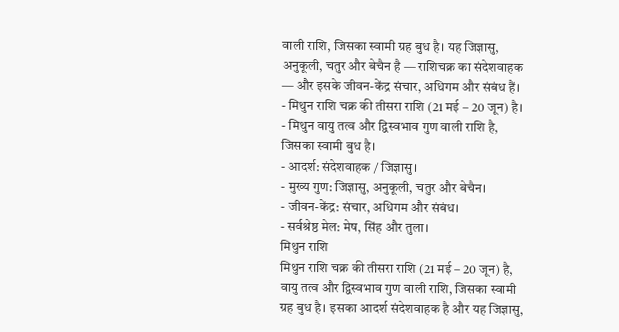वाली राशि, जिसका स्वामी ग्रह बुध है। यह जिज्ञासु, अनुकूली, चतुर और बेचैन है — राशिचक्र का संदेशवाहक — और इसके जीवन-केंद्र संचार, अधिगम और संबंध हैं।
- मिथुन राशि चक्र की तीसरा राशि (21 मई – 20 जून) है।
- मिथुन वायु तत्व और द्विस्वभाव गुण वाली राशि है, जिसका स्वामी बुध है।
- आदर्श: संदेशवाहक / जिज्ञासु।
- मुख्य गुण: जिज्ञासु, अनुकूली, चतुर और बेचैन।
- जीवन-केंद्र: संचार, अधिगम और संबंध।
- सर्वश्रेष्ठ मेल: मेष, सिंह और तुला।
मिथुन राशि
मिथुन राशि चक्र की तीसरा राशि (21 मई – 20 जून) है, वायु तत्व और द्विस्वभाव गुण वाली राशि, जिसका स्वामी ग्रह बुध है। इसका आदर्श संदेशवाहक है और यह जिज्ञासु,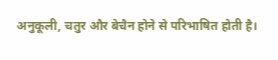अनुकूली, चतुर और बेचैन होने से परिभाषित होती है।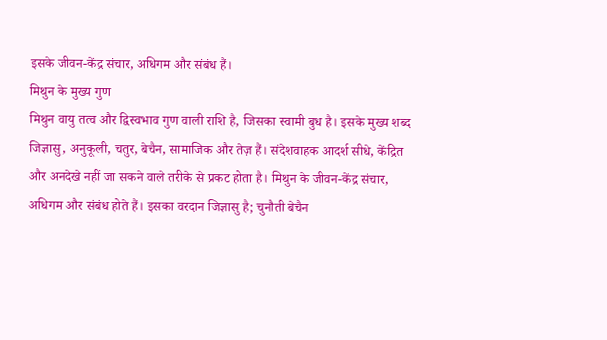इसके जीवन-केंद्र संचार, अधिगम और संबंध हैं।
मिथुन के मुख्य गुण
मिथुन वायु तत्व और द्विस्वभाव गुण वाली राशि है, जिसका स्वामी बुध है। इसके मुख्य शब्द जिज्ञासु, अनुकूली, चतुर, बेचैन, सामाजिक और तेज़ हैं। संदेशवाहक आदर्श सीधे, केंद्रित और अनदेखे नहीं जा सकने वाले तरीके से प्रकट होता है। मिथुन के जीवन-केंद्र संचार, अधिगम और संबंध होते हैं। इसका वरदान जिज्ञासु है; चुनौती बेचैन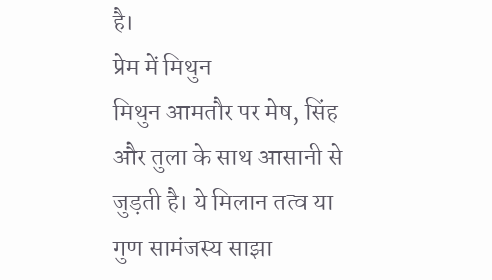है।
प्रेम में मिथुन
मिथुन आमतौर पर मेष, सिंह और तुला के साथ आसानी से जुड़ती है। ये मिलान तत्व या गुण सामंजस्य साझा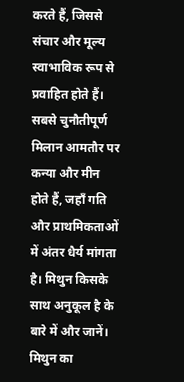करते हैं, जिससे संचार और मूल्य स्वाभाविक रूप से प्रवाहित होते हैं। सबसे चुनौतीपूर्ण मिलान आमतौर पर कन्या और मीन होते हैं, जहाँ गति और प्राथमिकताओं में अंतर धैर्य मांगता है। मिथुन किसके साथ अनुकूल है के बारे में और जानें।
मिथुन का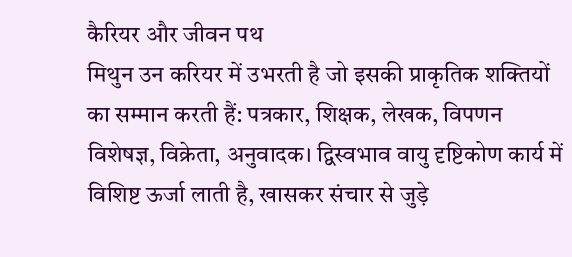कैरियर और जीवन पथ
मिथुन उन करियर में उभरती है जो इसकी प्राकृतिक शक्तियों का सम्मान करती हैं: पत्रकार, शिक्षक, लेखक, विपणन विशेषज्ञ, विक्रेता, अनुवादक। द्विस्वभाव वायु दृष्टिकोण कार्य में विशिष्ट ऊर्जा लाती है, खासकर संचार से जुड़े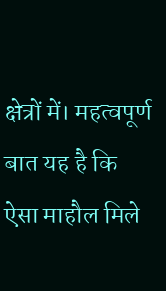क्षेत्रों में। महत्वपूर्ण बात यह है कि ऐसा माहौल मिले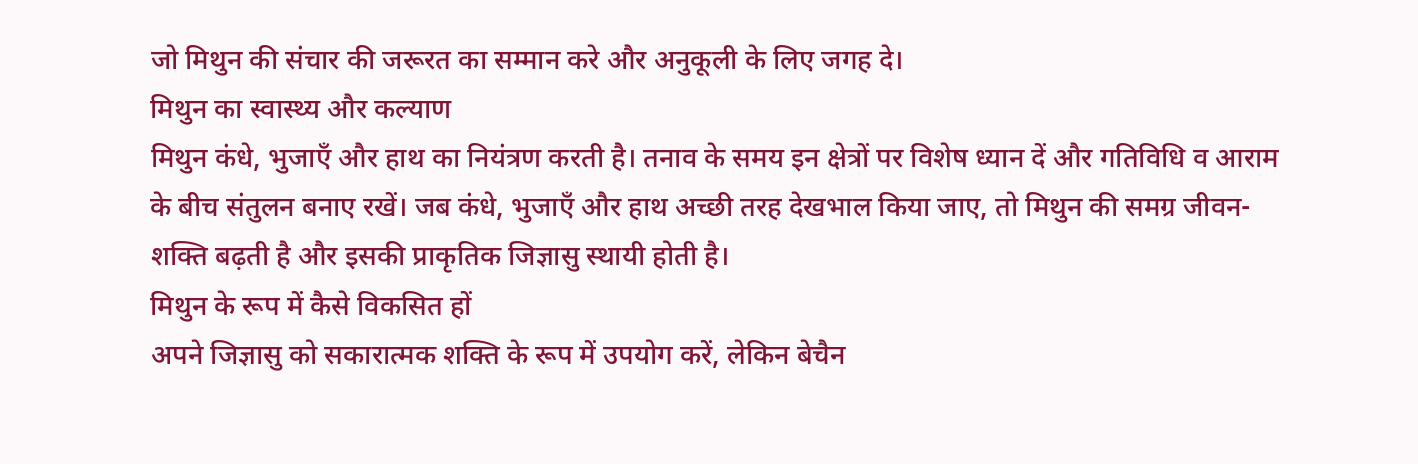जो मिथुन की संचार की जरूरत का सम्मान करे और अनुकूली के लिए जगह दे।
मिथुन का स्वास्थ्य और कल्याण
मिथुन कंधे, भुजाएँ और हाथ का नियंत्रण करती है। तनाव के समय इन क्षेत्रों पर विशेष ध्यान दें और गतिविधि व आराम के बीच संतुलन बनाए रखें। जब कंधे, भुजाएँ और हाथ अच्छी तरह देखभाल किया जाए, तो मिथुन की समग्र जीवन-शक्ति बढ़ती है और इसकी प्राकृतिक जिज्ञासु स्थायी होती है।
मिथुन के रूप में कैसे विकसित हों
अपने जिज्ञासु को सकारात्मक शक्ति के रूप में उपयोग करें, लेकिन बेचैन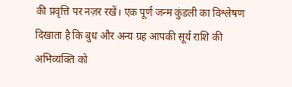की प्रवृत्ति पर नज़र रखें। एक पूर्ण जन्म कुंडली का विश्लेषण दिखाता है कि बुध और अन्य ग्रह आपकी सूर्य राशि की अभिव्यक्ति को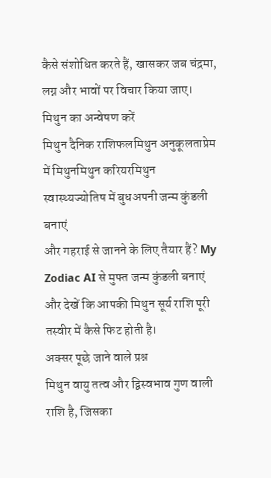कैसे संशोधित करते हैं, खासकर जब चंद्रमा, लग्न और भावों पर विचार किया जाए।
मिथुन का अन्वेषण करें
मिथुन दैनिक राशिफलमिथुन अनुकूलताप्रेम में मिथुनमिथुन करियरमिथुन स्वास्थ्यज्योतिष में बुधअपनी जन्म कुंडली बनाएं
और गहराई से जानने के लिए तैयार हैं? My Zodiac AI से मुफ्त जन्म कुंडली बनाएं और देखें कि आपकी मिथुन सूर्य राशि पूरी तस्वीर में कैसे फिट होती है।
अक्सर पूछे जाने वाले प्रश्न
मिथुन वायु तत्व और द्विस्वभाव गुण वाली राशि है, जिसका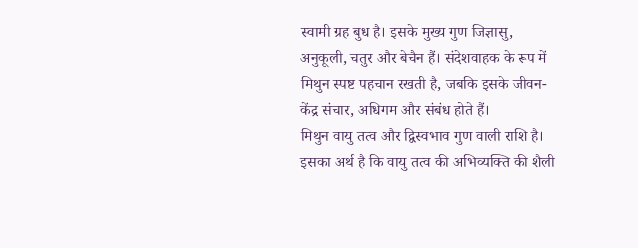स्वामी ग्रह बुध है। इसके मुख्य गुण जिज्ञासु, अनुकूली, चतुर और बेचैन हैं। संदेशवाहक के रूप में मिथुन स्पष्ट पहचान रखती है, जबकि इसके जीवन-केंद्र संचार, अधिगम और संबंध होते हैं।
मिथुन वायु तत्व और द्विस्वभाव गुण वाली राशि है। इसका अर्थ है कि वायु तत्व की अभिव्यक्ति की शैली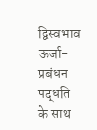द्विस्वभाव ऊर्जा-प्रबंधन पद्धति के साथ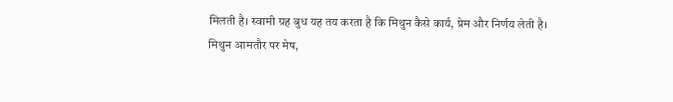मिलती है। स्वामी ग्रह बुध यह तय करता है कि मिथुन कैसे कार्य, प्रेम और निर्णय लेती है।
मिथुन आमतौर पर मेष,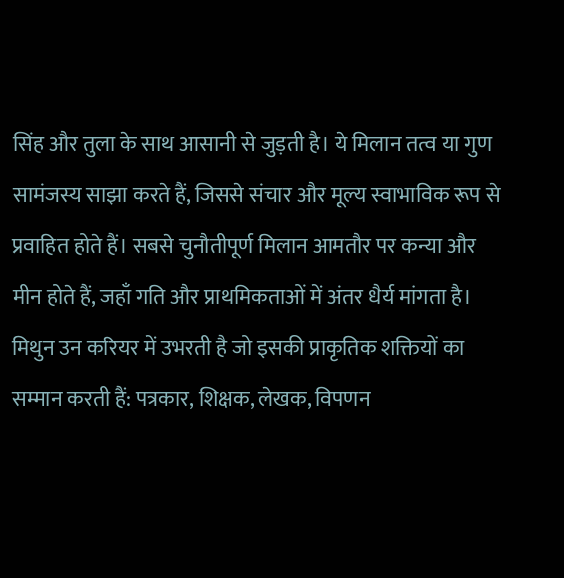सिंह और तुला के साथ आसानी से जुड़ती है। ये मिलान तत्व या गुण सामंजस्य साझा करते हैं, जिससे संचार और मूल्य स्वाभाविक रूप से प्रवाहित होते हैं। सबसे चुनौतीपूर्ण मिलान आमतौर पर कन्या और मीन होते हैं, जहाँ गति और प्राथमिकताओं में अंतर धैर्य मांगता है।
मिथुन उन करियर में उभरती है जो इसकी प्राकृतिक शक्तियों का सम्मान करती हैं: पत्रकार, शिक्षक, लेखक, विपणन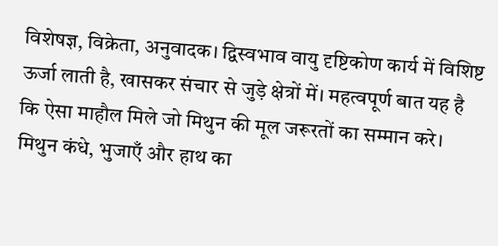विशेषज्ञ, विक्रेता, अनुवादक। द्विस्वभाव वायु दृष्टिकोण कार्य में विशिष्ट ऊर्जा लाती है, खासकर संचार से जुड़े क्षेत्रों में। महत्वपूर्ण बात यह है कि ऐसा माहौल मिले जो मिथुन की मूल जरूरतों का सम्मान करे।
मिथुन कंधे, भुजाएँ और हाथ का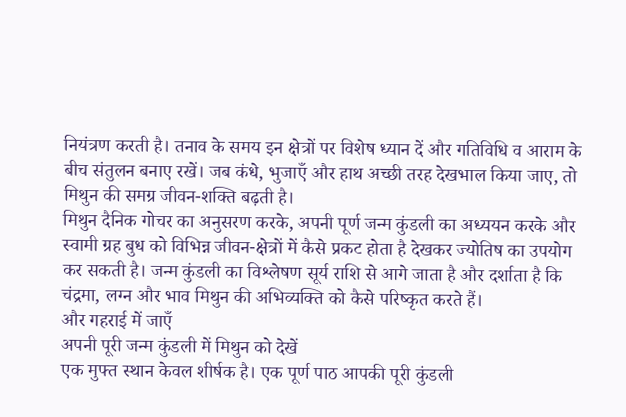नियंत्रण करती है। तनाव के समय इन क्षेत्रों पर विशेष ध्यान दें और गतिविधि व आराम के बीच संतुलन बनाए रखें। जब कंधे, भुजाएँ और हाथ अच्छी तरह देखभाल किया जाए, तो मिथुन की समग्र जीवन-शक्ति बढ़ती है।
मिथुन दैनिक गोचर का अनुसरण करके, अपनी पूर्ण जन्म कुंडली का अध्ययन करके और स्वामी ग्रह बुध को विभिन्न जीवन-क्षेत्रों में कैसे प्रकट होता है देखकर ज्योतिष का उपयोग कर सकती है। जन्म कुंडली का विश्लेषण सूर्य राशि से आगे जाता है और दर्शाता है कि चंद्रमा, लग्न और भाव मिथुन की अभिव्यक्ति को कैसे परिष्कृत करते हैं।
और गहराई में जाएँ
अपनी पूरी जन्म कुंडली में मिथुन को देखें
एक मुफ्त स्थान केवल शीर्षक है। एक पूर्ण पाठ आपकी पूरी कुंडली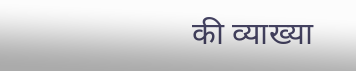की व्याख्या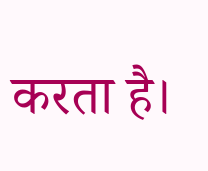करता है।